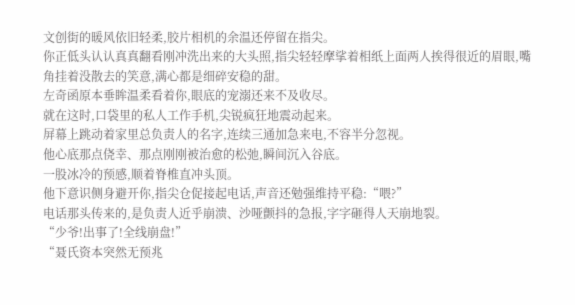文创街的暖风依旧轻柔,胶片相机的余温还停留在指尖。
你正低头认认真真翻看刚冲洗出来的大头照,指尖轻轻摩挲着相纸上面两人挨得很近的眉眼,嘴角挂着没散去的笑意,满心都是细碎安稳的甜。
左奇函原本垂眸温柔看着你,眼底的宠溺还来不及收尽。
就在这时,口袋里的私人工作手机,尖锐疯狂地震动起来。
屏幕上跳动着家里总负责人的名字,连续三通加急来电,不容半分忽视。
他心底那点侥幸、那点刚刚被治愈的松弛,瞬间沉入谷底。
一股冰冷的预感,顺着脊椎直冲头顶。
他下意识侧身避开你,指尖仓促接起电话,声音还勉强维持平稳:“喂?”
电话那头传来的,是负责人近乎崩溃、沙哑颤抖的急报,字字砸得人天崩地裂。
“少爷!出事了!全线崩盘!”
“聂氏资本突然无预兆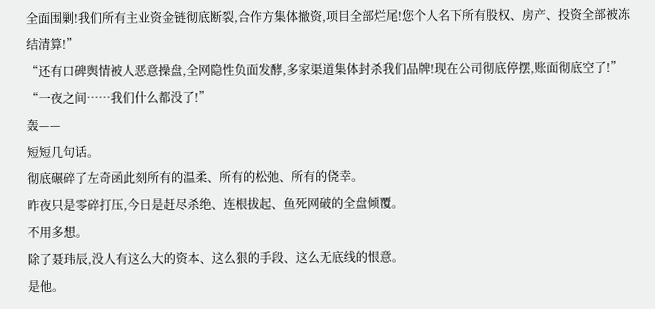全面围剿!我们所有主业资金链彻底断裂,合作方集体撤资,项目全部烂尾!您个人名下所有股权、房产、投资全部被冻结清算!”
“还有口碑舆情被人恶意操盘,全网隐性负面发酵,多家渠道集体封杀我们品牌!现在公司彻底停摆,账面彻底空了!”
“一夜之间……我们什么都没了!”
轰——
短短几句话。
彻底碾碎了左奇函此刻所有的温柔、所有的松弛、所有的侥幸。
昨夜只是零碎打压,今日是赶尽杀绝、连根拔起、鱼死网破的全盘倾覆。
不用多想。
除了聂玮辰,没人有这么大的资本、这么狠的手段、这么无底线的恨意。
是他。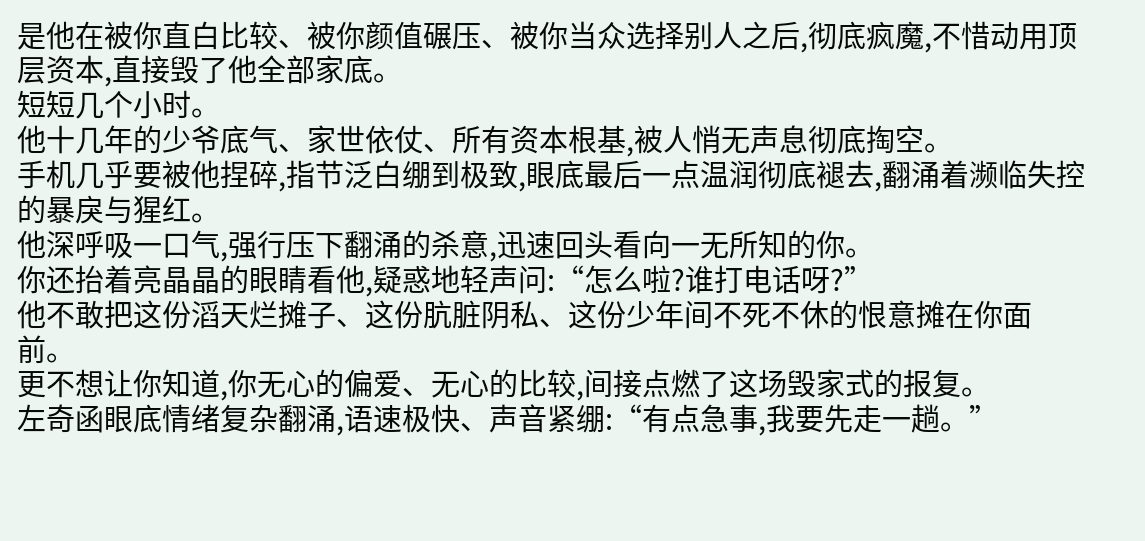是他在被你直白比较、被你颜值碾压、被你当众选择别人之后,彻底疯魔,不惜动用顶层资本,直接毁了他全部家底。
短短几个小时。
他十几年的少爷底气、家世依仗、所有资本根基,被人悄无声息彻底掏空。
手机几乎要被他捏碎,指节泛白绷到极致,眼底最后一点温润彻底褪去,翻涌着濒临失控的暴戾与猩红。
他深呼吸一口气,强行压下翻涌的杀意,迅速回头看向一无所知的你。
你还抬着亮晶晶的眼睛看他,疑惑地轻声问:“怎么啦?谁打电话呀?”
他不敢把这份滔天烂摊子、这份肮脏阴私、这份少年间不死不休的恨意摊在你面前。
更不想让你知道,你无心的偏爱、无心的比较,间接点燃了这场毁家式的报复。
左奇函眼底情绪复杂翻涌,语速极快、声音紧绷:“有点急事,我要先走一趟。”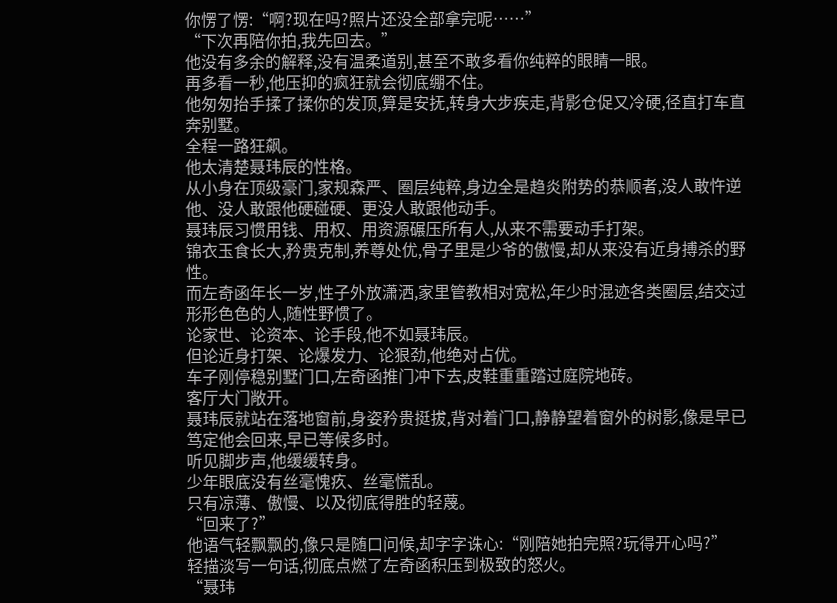你愣了愣:“啊?现在吗?照片还没全部拿完呢……”
“下次再陪你拍,我先回去。”
他没有多余的解释,没有温柔道别,甚至不敢多看你纯粹的眼睛一眼。
再多看一秒,他压抑的疯狂就会彻底绷不住。
他匆匆抬手揉了揉你的发顶,算是安抚,转身大步疾走,背影仓促又冷硬,径直打车直奔别墅。
全程一路狂飙。
他太清楚聂玮辰的性格。
从小身在顶级豪门,家规森严、圈层纯粹,身边全是趋炎附势的恭顺者,没人敢忤逆他、没人敢跟他硬碰硬、更没人敢跟他动手。
聂玮辰习惯用钱、用权、用资源碾压所有人,从来不需要动手打架。
锦衣玉食长大,矜贵克制,养尊处优,骨子里是少爷的傲慢,却从来没有近身搏杀的野性。
而左奇函年长一岁,性子外放潇洒,家里管教相对宽松,年少时混迹各类圈层,结交过形形色色的人,随性野惯了。
论家世、论资本、论手段,他不如聂玮辰。
但论近身打架、论爆发力、论狠劲,他绝对占优。
车子刚停稳别墅门口,左奇函推门冲下去,皮鞋重重踏过庭院地砖。
客厅大门敞开。
聂玮辰就站在落地窗前,身姿矜贵挺拔,背对着门口,静静望着窗外的树影,像是早已笃定他会回来,早已等候多时。
听见脚步声,他缓缓转身。
少年眼底没有丝毫愧疚、丝毫慌乱。
只有凉薄、傲慢、以及彻底得胜的轻蔑。
“回来了?”
他语气轻飘飘的,像只是随口问候,却字字诛心:“刚陪她拍完照?玩得开心吗?”
轻描淡写一句话,彻底点燃了左奇函积压到极致的怒火。
“聂玮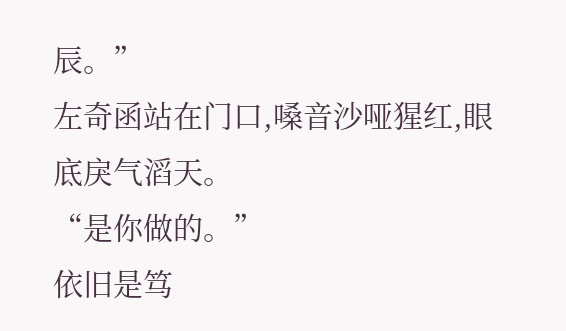辰。”
左奇函站在门口,嗓音沙哑猩红,眼底戾气滔天。
“是你做的。”
依旧是笃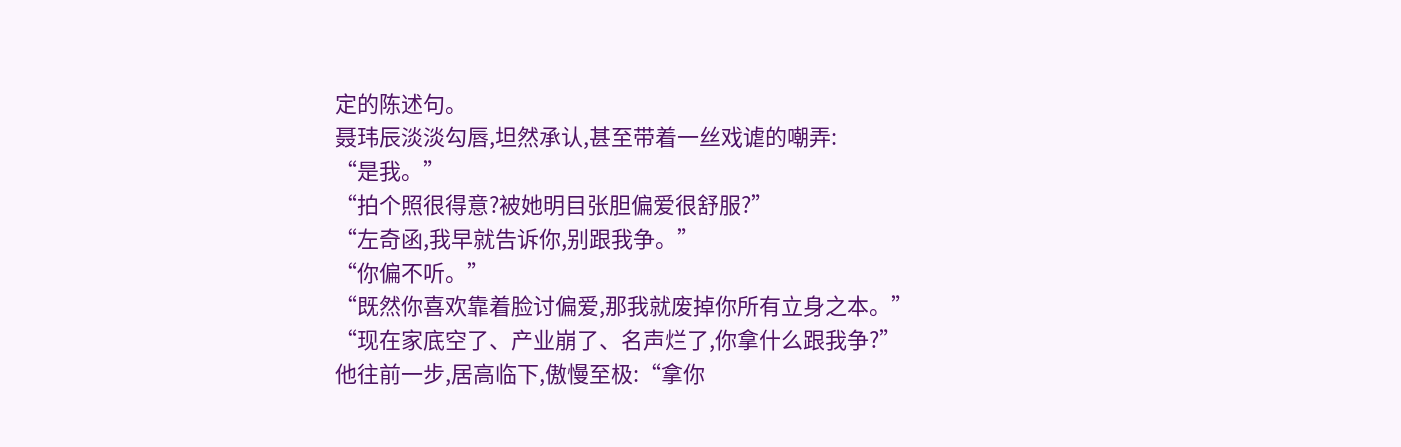定的陈述句。
聂玮辰淡淡勾唇,坦然承认,甚至带着一丝戏谑的嘲弄:
“是我。”
“拍个照很得意?被她明目张胆偏爱很舒服?”
“左奇函,我早就告诉你,别跟我争。”
“你偏不听。”
“既然你喜欢靠着脸讨偏爱,那我就废掉你所有立身之本。”
“现在家底空了、产业崩了、名声烂了,你拿什么跟我争?”
他往前一步,居高临下,傲慢至极:“拿你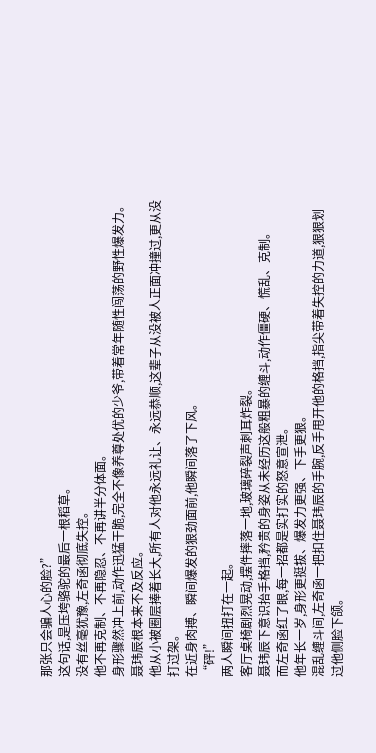那张只会骗人心的脸?”
这句话,是压垮骆驼的最后一根稻草。
没有丝毫犹豫,左奇函彻底失控。
他不再克制、不再隐忍、不再讲半分体面。
身形骤然冲上前,动作迅猛干脆,完全不像养尊处优的少爷,带着常年随性闯荡的野性爆发力。
聂玮辰根本来不及反应。
他从小被圈层捧着长大,所有人对他永远礼让、永远恭顺,这辈子从没被人正面冲撞过,更从没打过架。
在近身肉搏、瞬间爆发的狠劲面前,他瞬间落了下风。
“砰!”
两人瞬间扭打在一起。
客厅桌椅剧烈晃动,摆件摔落一地,玻璃碎裂声刺耳炸裂。
聂玮辰下意识抬手格挡,矜贵的身姿从未经历这般粗暴的缠斗,动作僵硬、慌乱、克制。
而左奇函红了眼,每一招都是实打实的怒意宣泄。
他年长一岁,身形更挺拔、爆发力更强、下手更狠。
混乱缠斗间,左奇函一把扣住聂玮辰的手腕,反手甩开他的格挡,指尖带着失控的力道,狠狠划过他侧脸下颌。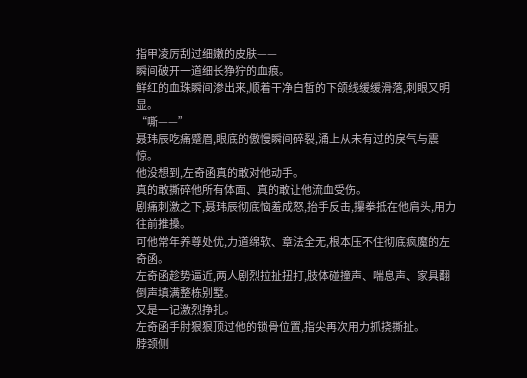指甲凌厉刮过细嫩的皮肤——
瞬间破开一道细长狰狞的血痕。
鲜红的血珠瞬间渗出来,顺着干净白皙的下颌线缓缓滑落,刺眼又明显。
“嘶——”
聂玮辰吃痛蹙眉,眼底的傲慢瞬间碎裂,涌上从未有过的戾气与震惊。
他没想到,左奇函真的敢对他动手。
真的敢撕碎他所有体面、真的敢让他流血受伤。
剧痛刺激之下,聂玮辰彻底恼羞成怒,抬手反击,攥拳抵在他肩头,用力往前推搡。
可他常年养尊处优,力道绵软、章法全无,根本压不住彻底疯魔的左奇函。
左奇函趁势逼近,两人剧烈拉扯扭打,肢体碰撞声、喘息声、家具翻倒声填满整栋别墅。
又是一记激烈挣扎。
左奇函手肘狠狠顶过他的锁骨位置,指尖再次用力抓挠撕扯。
脖颈侧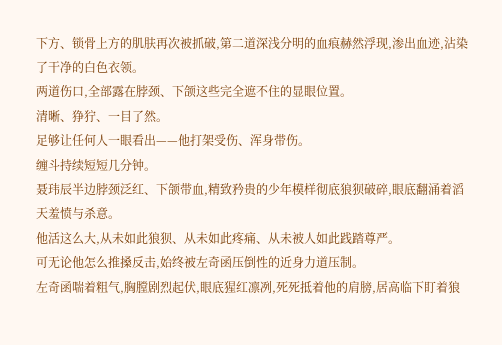下方、锁骨上方的肌肤再次被抓破,第二道深浅分明的血痕赫然浮现,渗出血迹,沾染了干净的白色衣领。
两道伤口,全部露在脖颈、下颌这些完全遮不住的显眼位置。
清晰、狰狞、一目了然。
足够让任何人一眼看出——他打架受伤、浑身带伤。
缠斗持续短短几分钟。
聂玮辰半边脖颈泛红、下颌带血,精致矜贵的少年模样彻底狼狈破碎,眼底翻涌着滔天羞愤与杀意。
他活这么大,从未如此狼狈、从未如此疼痛、从未被人如此践踏尊严。
可无论他怎么推搡反击,始终被左奇函压倒性的近身力道压制。
左奇函喘着粗气,胸膛剧烈起伏,眼底猩红凛冽,死死抵着他的肩膀,居高临下盯着狼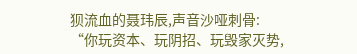狈流血的聂玮辰,声音沙哑刺骨:
“你玩资本、玩阴招、玩毁家灭势,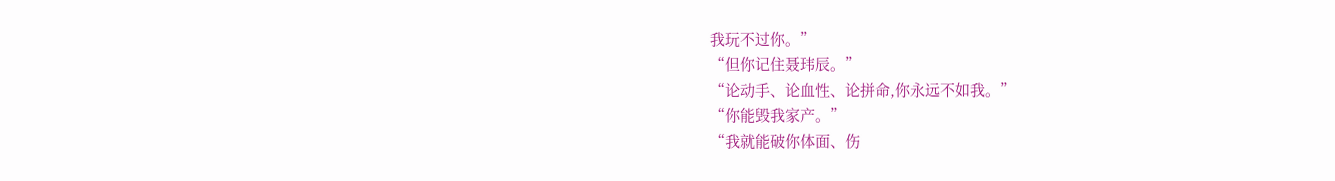我玩不过你。”
“但你记住聂玮辰。”
“论动手、论血性、论拼命,你永远不如我。”
“你能毁我家产。”
“我就能破你体面、伤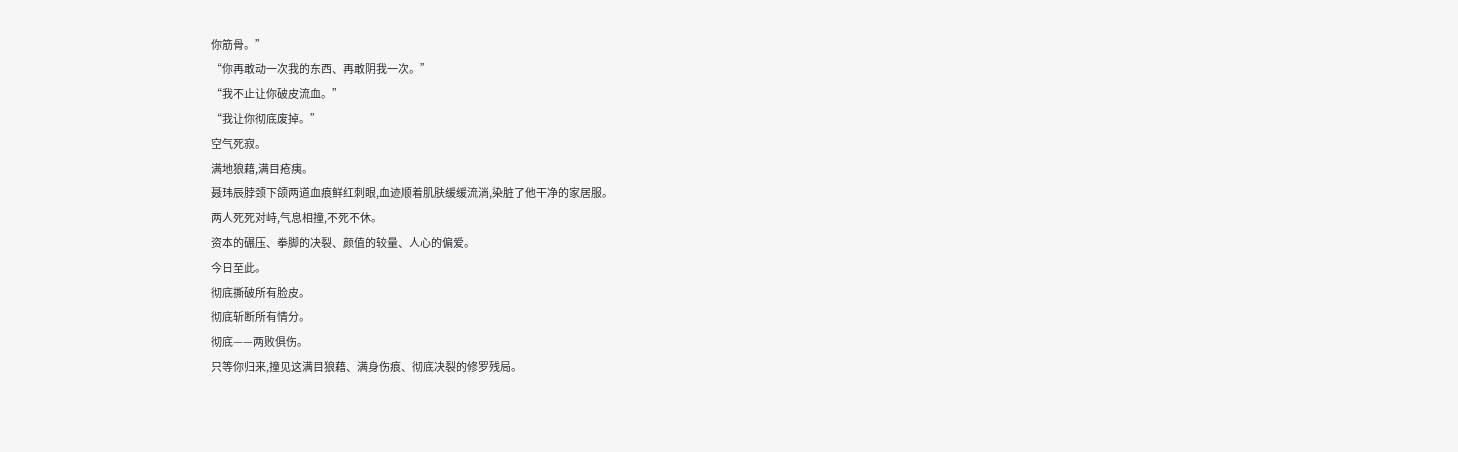你筋骨。”
“你再敢动一次我的东西、再敢阴我一次。”
“我不止让你破皮流血。”
“我让你彻底废掉。”
空气死寂。
满地狼藉,满目疮痍。
聂玮辰脖颈下颌两道血痕鲜红刺眼,血迹顺着肌肤缓缓流淌,染脏了他干净的家居服。
两人死死对峙,气息相撞,不死不休。
资本的碾压、拳脚的决裂、颜值的较量、人心的偏爱。
今日至此。
彻底撕破所有脸皮。
彻底斩断所有情分。
彻底——两败俱伤。
只等你归来,撞见这满目狼藉、满身伤痕、彻底决裂的修罗残局。